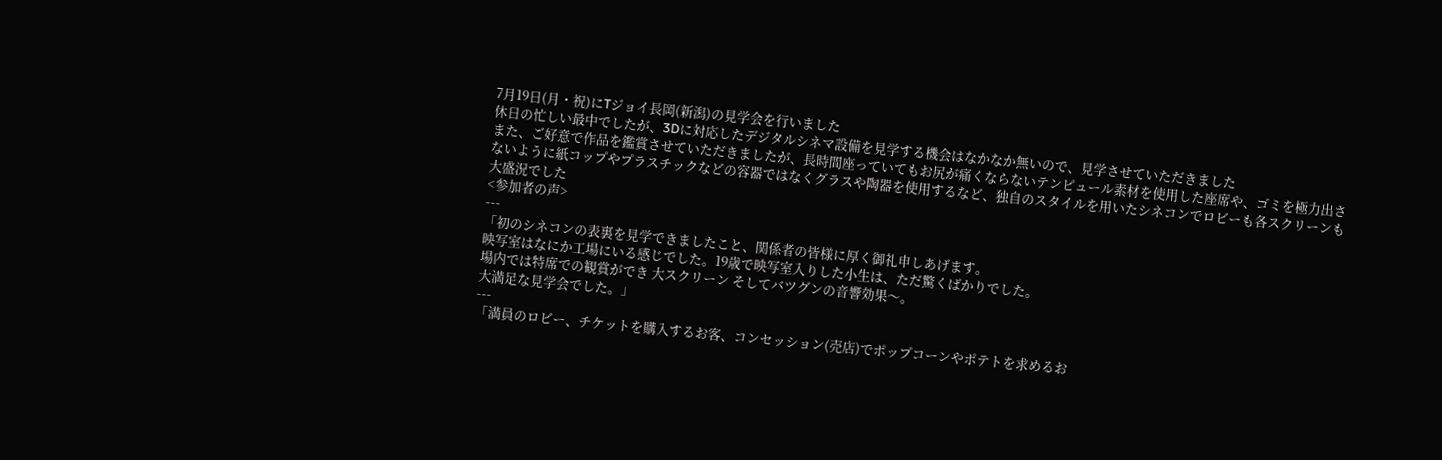7月19日(月・祝)にTジョイ長岡(新潟)の見学会を行いました
休日の忙しい最中でしたが、3Dに対応したデジタルシネマ設備を見学する機会はなかなか無いので、見学させていただきました
また、ご好意で作品を鑑賞させていただきましたが、長時間座っていてもお尻が痛くならないテンピュール素材を使用した座席や、ゴミを極力出さないように紙コップやプラスチックなどの容器ではなくグラスや陶器を使用するなど、独自のスタイルを用いたシネコンでロビーも各スクリーンも大盛況でした
<参加者の声>
---
「初のシネコンの表裏を見学できましたこと、関係者の皆様に厚く御礼申しあげます。
映写室はなにか工場にいる感じでした。19歳で映写室入りした小生は、ただ驚くばかりでした。
場内では特席での観賞ができ 大スクリーン そしてバツグンの音響効果〜。
大満足な見学会でした。」
---
「満員のロビー、チケットを購入するお客、コンセッション(売店)でポップコーンやポテトを求めるお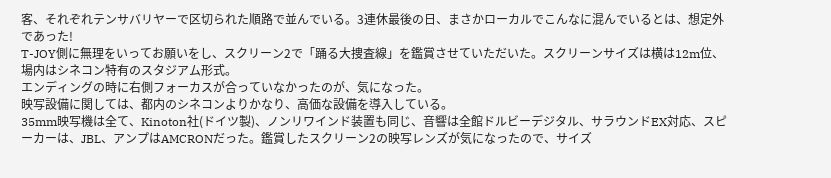客、それぞれテンサバリヤーで区切られた順路で並んでいる。3連休最後の日、まさかローカルでこんなに混んでいるとは、想定外であった!
T-JOY側に無理をいってお願いをし、スクリーン2で「踊る大捜査線」を鑑賞させていただいた。スクリーンサイズは横は12m位、場内はシネコン特有のスタジアム形式。
エンディングの時に右側フォーカスが合っていなかったのが、気になった。
映写設備に関しては、都内のシネコンよりかなり、高価な設備を導入している。
35mm映写機は全て、Kinoton社(ドイツ製)、ノンリワインド装置も同じ、音響は全館ドルビーデジタル、サラウンドEX対応、スピーカーは、JBL、アンプはAMCRONだった。鑑賞したスクリーン2の映写レンズが気になったので、サイズ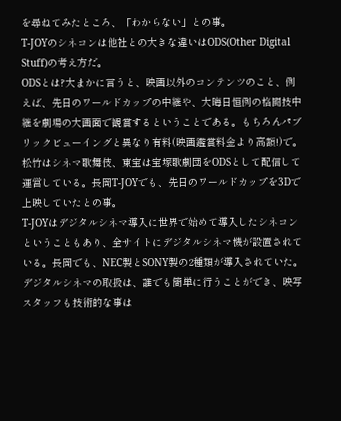を尋ねてみたところ、「わからない」との事。
T-JOYのシネコンは他社との大きな違いはODS(Other Digital Stuff)の考え方だ。
ODSとは?大まかに言うと、映画以外のコンテンツのこと、例えば、先日のワールドカップの中継や、大晦日恒例の格闘技中継を劇場の大画面で観賞するということである。もちろんパブリックビューイングと異なり有料(映画鑑賞料金より高額!)で。
松竹はシネマ歌舞伎、東宝は宝塚歌劇団をODSとして配信して運営している。長岡T-JOYでも、先日のワールドカップを3Dで上映していたとの事。
T-JOYはデジタルシネマ導入に世界で始めて導入したシネコンということもあり、全サイトにデジタルシネマ機が設置されている。長岡でも、NEC製とSONY製の2種類が導入されていた。デジタルシネマの取扱は、誰でも簡単に行うことができ、映写スタッフも技術的な事は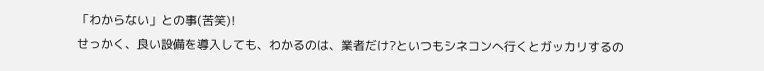「わからない」との事(苦笑)!
せっかく、良い設備を導入しても、わかるのは、業者だけ?といつもシネコンへ行くとガッカリするの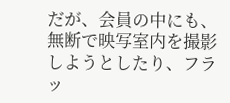だが、会員の中にも、無断で映写室内を撮影しようとしたり、フラッ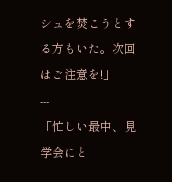シュを焚こうとする方もいた。次回はご注意を!」
---
「忙しい最中、見学会にと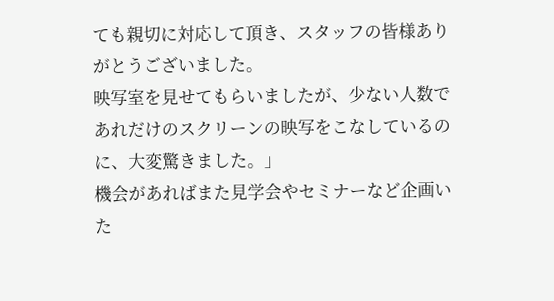ても親切に対応して頂き、スタッフの皆様ありがとうございました。
映写室を見せてもらいましたが、少ない人数であれだけのスクリーンの映写をこなしているのに、大変驚きました。」
機会があればまた見学会やセミナーなど企画いた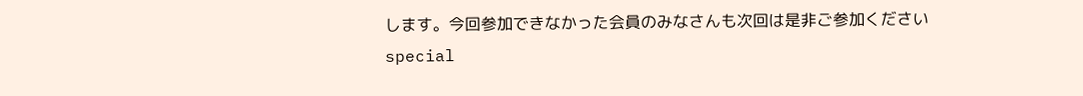します。今回参加できなかった会員のみなさんも次回は是非ご参加ください
special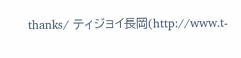thanks/ ティジョイ長岡(http://www.t-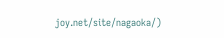joy.net/site/nagaoka/)